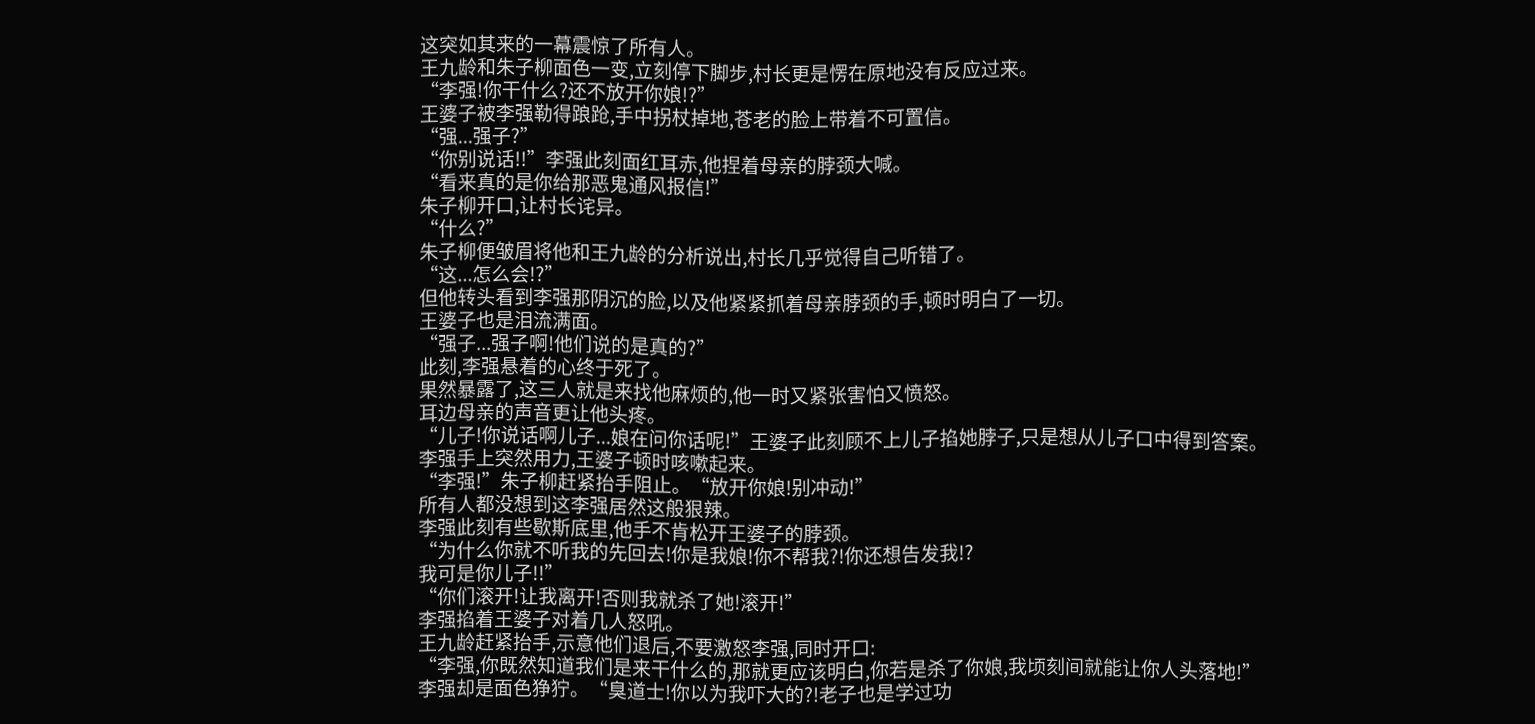这突如其来的一幕震惊了所有人。
王九龄和朱子柳面色一变,立刻停下脚步,村长更是愣在原地没有反应过来。
“李强!你干什么?还不放开你娘!?”
王婆子被李强勒得踉跄,手中拐杖掉地,苍老的脸上带着不可置信。
“强...强子?”
“你别说话!!”李强此刻面红耳赤,他捏着母亲的脖颈大喊。
“看来真的是你给那恶鬼通风报信!”
朱子柳开口,让村长诧异。
“什么?”
朱子柳便皱眉将他和王九龄的分析说出,村长几乎觉得自己听错了。
“这...怎么会!?”
但他转头看到李强那阴沉的脸,以及他紧紧抓着母亲脖颈的手,顿时明白了一切。
王婆子也是泪流满面。
“强子...强子啊!他们说的是真的?”
此刻,李强悬着的心终于死了。
果然暴露了,这三人就是来找他麻烦的,他一时又紧张害怕又愤怒。
耳边母亲的声音更让他头疼。
“儿子!你说话啊儿子...娘在问你话呢!”王婆子此刻顾不上儿子掐她脖子,只是想从儿子口中得到答案。
李强手上突然用力,王婆子顿时咳嗽起来。
“李强!”朱子柳赶紧抬手阻止。“放开你娘!别冲动!”
所有人都没想到这李强居然这般狠辣。
李强此刻有些歇斯底里,他手不肯松开王婆子的脖颈。
“为什么你就不听我的先回去!你是我娘!你不帮我?!你还想告发我!?
我可是你儿子!!”
“你们滚开!让我离开!否则我就杀了她!滚开!”
李强掐着王婆子对着几人怒吼。
王九龄赶紧抬手,示意他们退后,不要激怒李强,同时开口:
“李强,你既然知道我们是来干什么的,那就更应该明白,你若是杀了你娘,我顷刻间就能让你人头落地!”
李强却是面色狰狞。“臭道士!你以为我吓大的?!老子也是学过功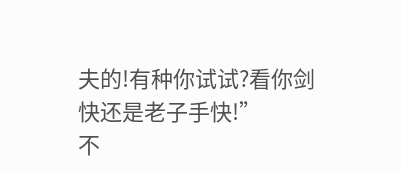夫的!有种你试试?看你剑快还是老子手快!”
不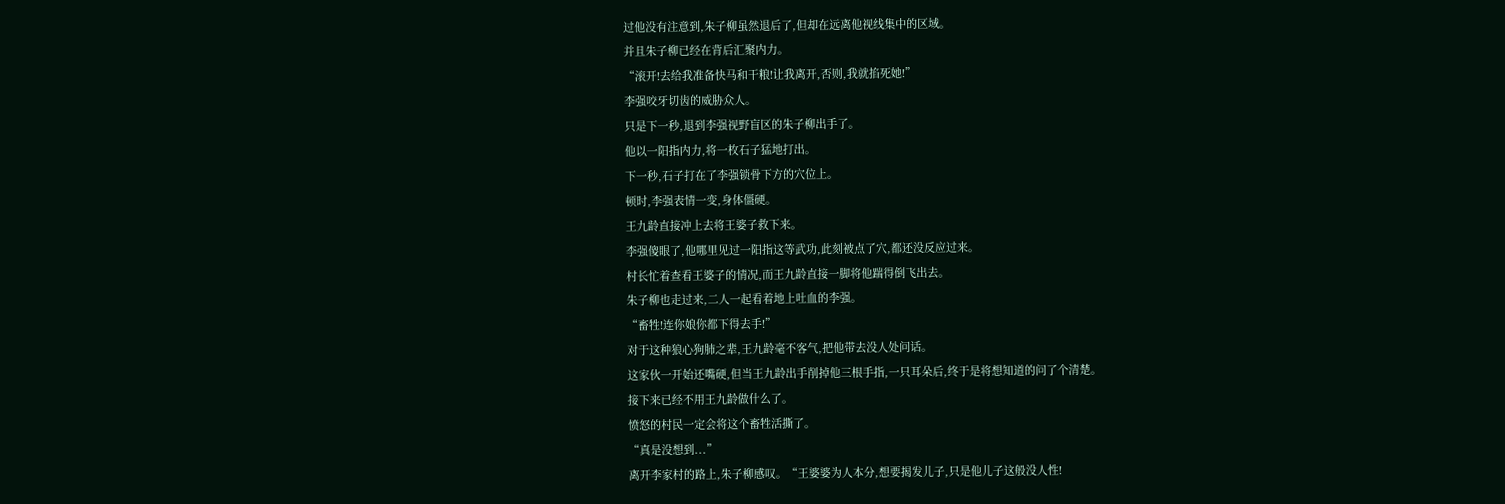过他没有注意到,朱子柳虽然退后了,但却在远离他视线集中的区域。
并且朱子柳已经在背后汇聚内力。
“滚开!去给我准备快马和干粮!让我离开,否则,我就掐死她!”
李强咬牙切齿的威胁众人。
只是下一秒,退到李强视野盲区的朱子柳出手了。
他以一阳指内力,将一枚石子猛地打出。
下一秒,石子打在了李强锁骨下方的穴位上。
顿时,李强表情一变,身体僵硬。
王九龄直接冲上去将王婆子救下来。
李强傻眼了,他哪里见过一阳指这等武功,此刻被点了穴,都还没反应过来。
村长忙着查看王婆子的情况,而王九龄直接一脚将他踹得倒飞出去。
朱子柳也走过来,二人一起看着地上吐血的李强。
“畜牲!连你娘你都下得去手!”
对于这种狼心狗肺之辈,王九龄毫不客气,把他带去没人处问话。
这家伙一开始还嘴硬,但当王九龄出手削掉他三根手指,一只耳朵后,终于是将想知道的问了个清楚。
接下来已经不用王九龄做什么了。
愤怒的村民一定会将这个畜牲活撕了。
“真是没想到...”
离开李家村的路上,朱子柳感叹。“王婆婆为人本分,想要揭发儿子,只是他儿子这般没人性!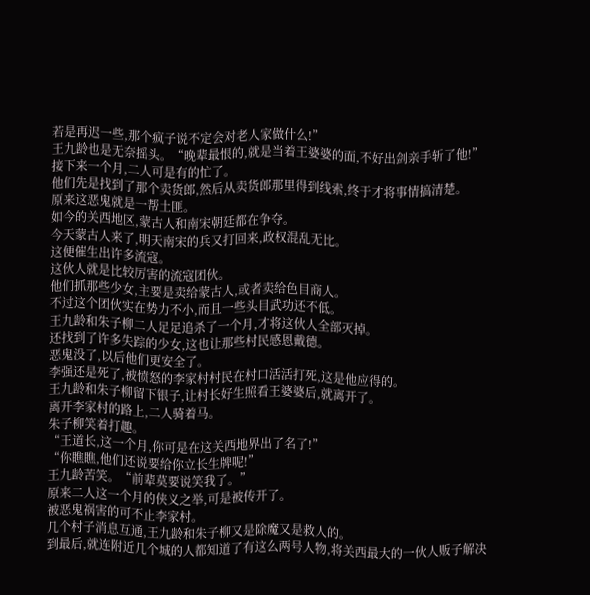若是再迟一些,那个疯子说不定会对老人家做什么!”
王九龄也是无奈摇头。“晚辈最恨的,就是当着王婆婆的面,不好出剑亲手斩了他!”
接下来一个月,二人可是有的忙了。
他们先是找到了那个卖货郎,然后从卖货郎那里得到线索,终于才将事情搞清楚。
原来这恶鬼就是一帮土匪。
如今的关西地区,蒙古人和南宋朝廷都在争夺。
今天蒙古人来了,明天南宋的兵又打回来,政权混乱无比。
这便催生出许多流寇。
这伙人就是比较厉害的流寇团伙。
他们抓那些少女,主要是卖给蒙古人,或者卖给色目商人。
不过这个团伙实在势力不小,而且一些头目武功还不低。
王九龄和朱子柳二人足足追杀了一个月,才将这伙人全部灭掉。
还找到了许多失踪的少女,这也让那些村民感恩戴德。
恶鬼没了,以后他们更安全了。
李强还是死了,被愤怒的李家村村民在村口活活打死,这是他应得的。
王九龄和朱子柳留下银子,让村长好生照看王婆婆后,就离开了。
离开李家村的路上,二人骑着马。
朱子柳笑着打趣。
“王道长,这一个月,你可是在这关西地界出了名了!”
“你瞧瞧,他们还说要给你立长生牌呢!”
王九龄苦笑。“前辈莫要说笑我了。”
原来二人这一个月的侠义之举,可是被传开了。
被恶鬼祸害的可不止李家村。
几个村子消息互通,王九龄和朱子柳又是除魔又是救人的。
到最后,就连附近几个城的人都知道了有这么两号人物,将关西最大的一伙人贩子解决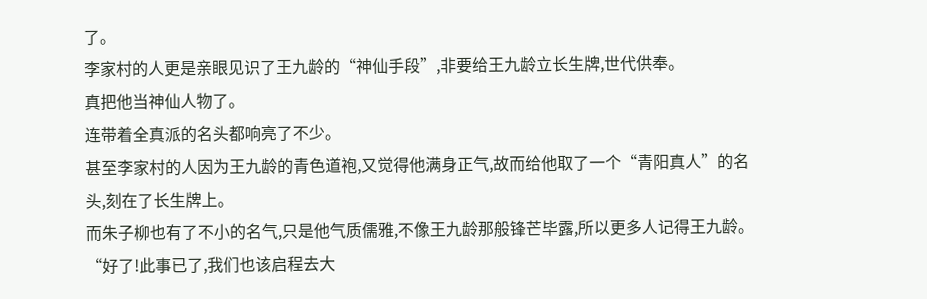了。
李家村的人更是亲眼见识了王九龄的“神仙手段”,非要给王九龄立长生牌,世代供奉。
真把他当神仙人物了。
连带着全真派的名头都响亮了不少。
甚至李家村的人因为王九龄的青色道袍,又觉得他满身正气,故而给他取了一个“青阳真人”的名头,刻在了长生牌上。
而朱子柳也有了不小的名气,只是他气质儒雅,不像王九龄那般锋芒毕露,所以更多人记得王九龄。
“好了!此事已了,我们也该启程去大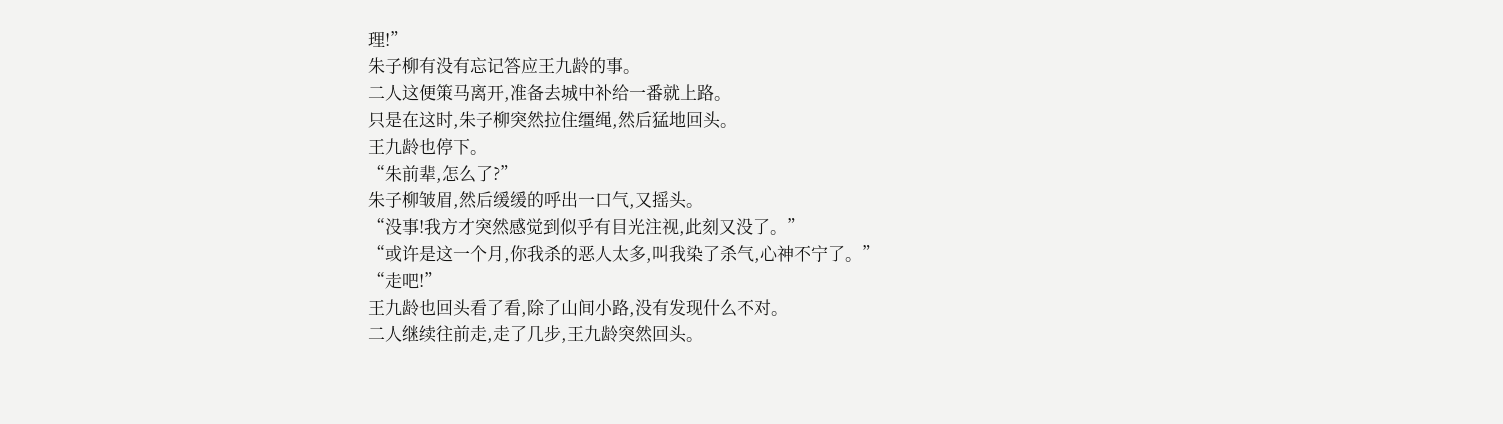理!”
朱子柳有没有忘记答应王九龄的事。
二人这便策马离开,准备去城中补给一番就上路。
只是在这时,朱子柳突然拉住缰绳,然后猛地回头。
王九龄也停下。
“朱前辈,怎么了?”
朱子柳皱眉,然后缓缓的呼出一口气,又摇头。
“没事!我方才突然感觉到似乎有目光注视,此刻又没了。”
“或许是这一个月,你我杀的恶人太多,叫我染了杀气,心神不宁了。”
“走吧!”
王九龄也回头看了看,除了山间小路,没有发现什么不对。
二人继续往前走,走了几步,王九龄突然回头。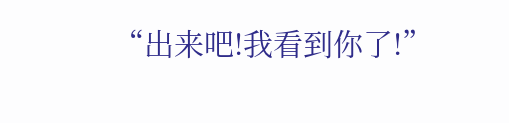“出来吧!我看到你了!”